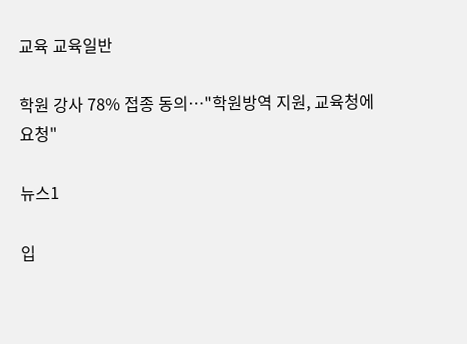교육 교육일반

학원 강사 78% 접종 동의…"학원방역 지원, 교육청에 요청"

뉴스1

입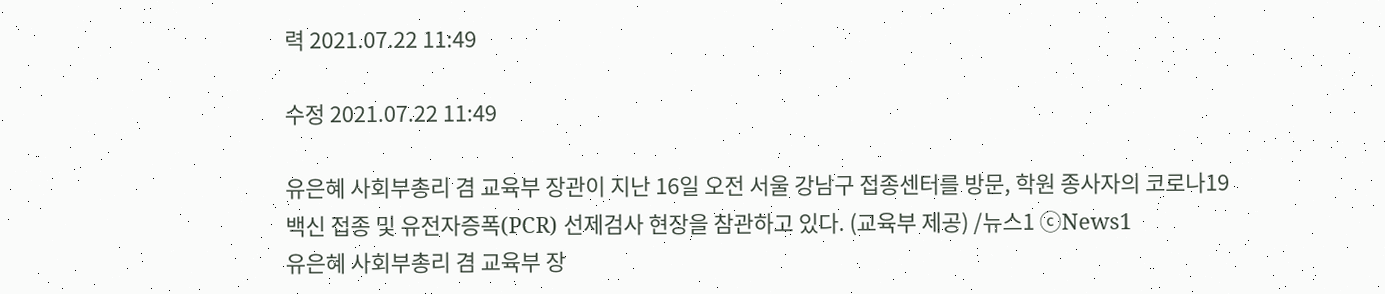력 2021.07.22 11:49

수정 2021.07.22 11:49

유은혜 사회부총리 겸 교육부 장관이 지난 16일 오전 서울 강남구 접종센터를 방문, 학원 종사자의 코로나19 백신 접종 및 유전자증폭(PCR) 선제검사 현장을 참관하고 있다. (교육부 제공) /뉴스1 ⓒNews1
유은혜 사회부총리 겸 교육부 장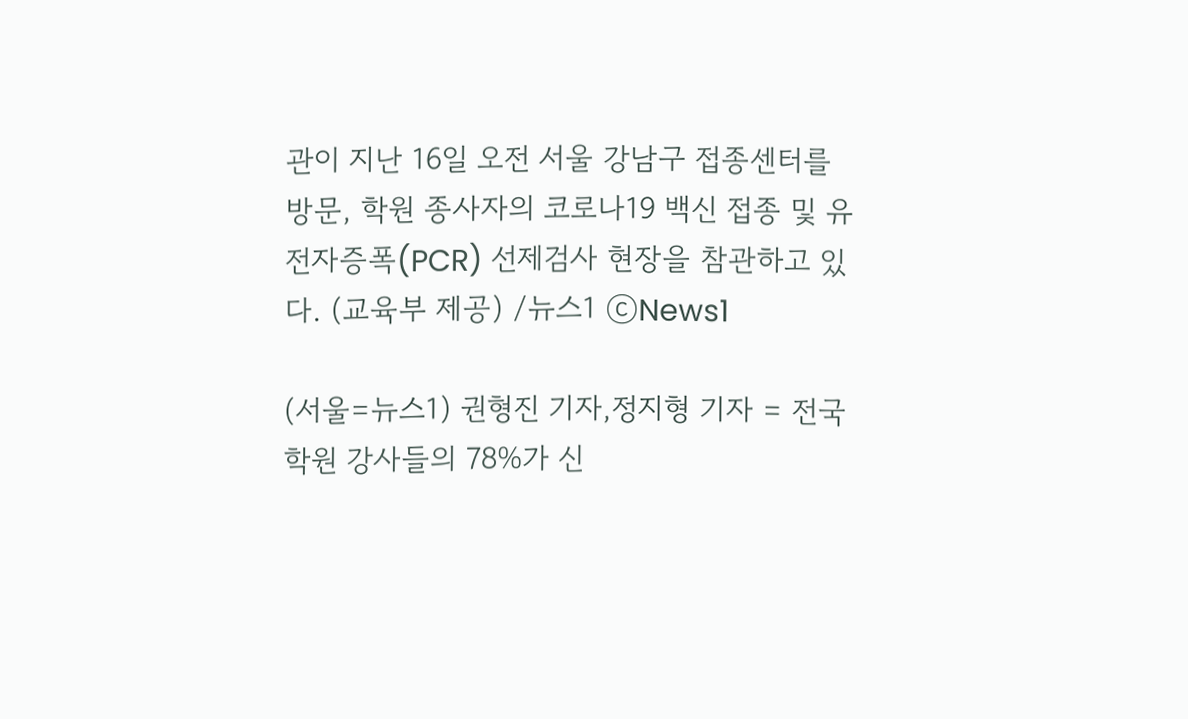관이 지난 16일 오전 서울 강남구 접종센터를 방문, 학원 종사자의 코로나19 백신 접종 및 유전자증폭(PCR) 선제검사 현장을 참관하고 있다. (교육부 제공) /뉴스1 ⓒNews1

(서울=뉴스1) 권형진 기자,정지형 기자 = 전국 학원 강사들의 78%가 신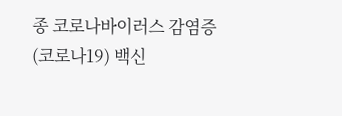종 코로나바이러스 감염증(코로나19) 백신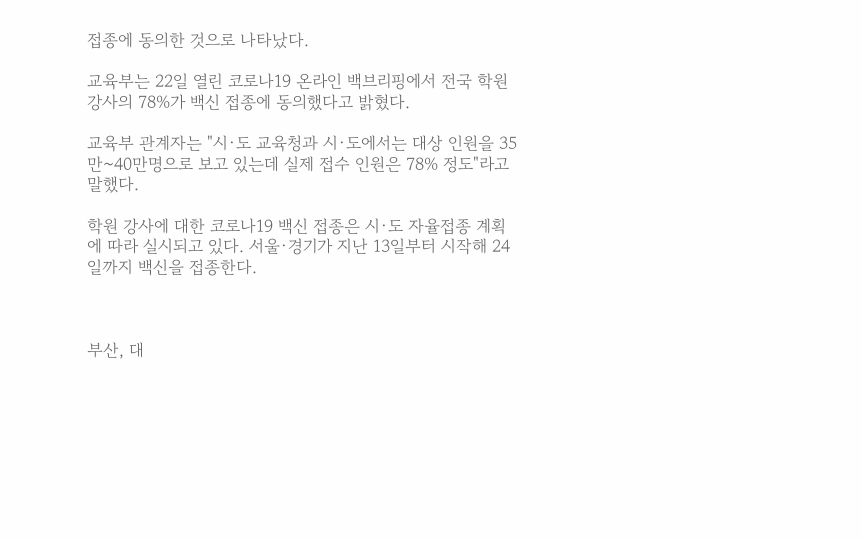접종에 동의한 것으로 나타났다.

교육부는 22일 열린 코로나19 온라인 백브리핑에서 전국 학원 강사의 78%가 백신 접종에 동의했다고 밝혔다.

교육부 관계자는 "시·도 교육청과 시·도에서는 대상 인원을 35만~40만명으로 보고 있는데 실제 접수 인원은 78% 정도"라고 말했다.

학원 강사에 대한 코로나19 백신 접종은 시·도 자율접종 계획에 따라 실시되고 있다. 서울·경기가 지난 13일부터 시작해 24일까지 백신을 접종한다.



부산, 대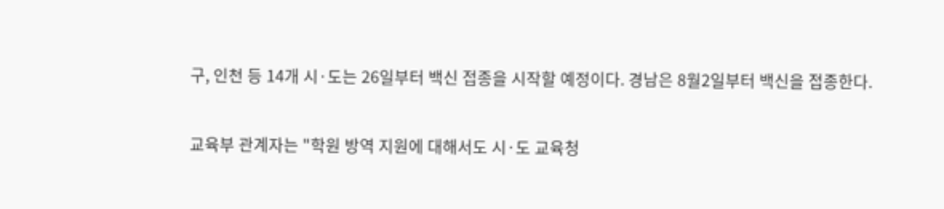구, 인천 등 14개 시·도는 26일부터 백신 접종을 시작할 예정이다. 경남은 8월2일부터 백신을 접종한다.


교육부 관계자는 "학원 방역 지원에 대해서도 시·도 교육청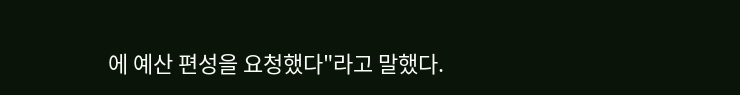에 예산 편성을 요청했다"라고 말했다.